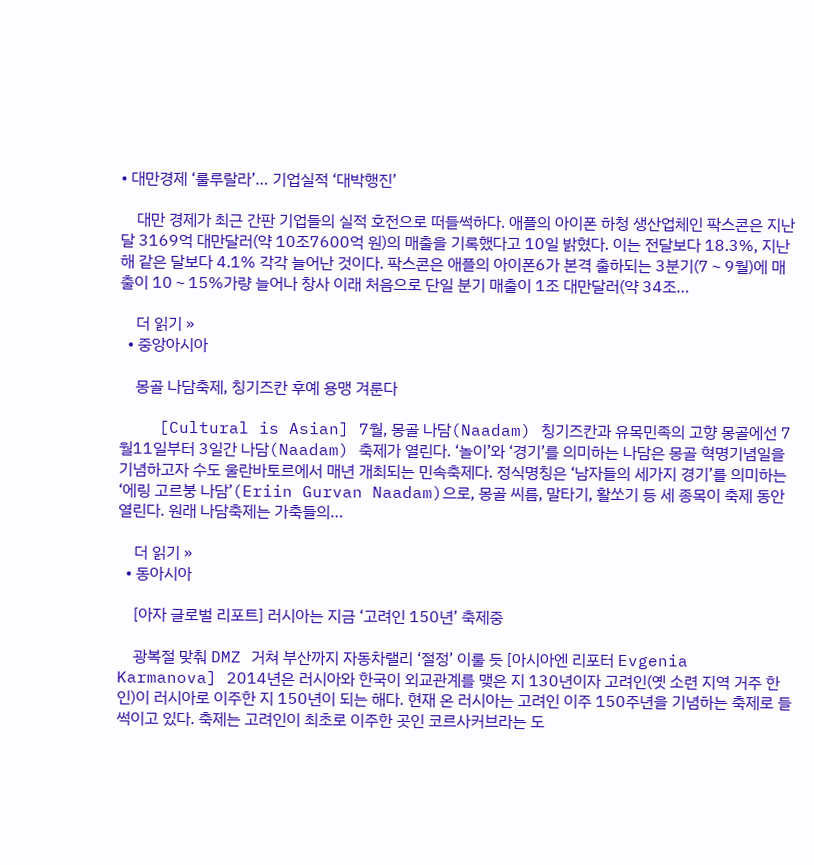• 대만경제 ‘룰루랄라’… 기업실적 ‘대박행진’

    대만 경제가 최근 간판 기업들의 실적 호전으로 떠들썩하다. 애플의 아이폰 하청 생산업체인 팍스콘은 지난달 3169억 대만달러(약 10조7600억 원)의 매출을 기록했다고 10일 밝혔다. 이는 전달보다 18.3%, 지난해 같은 달보다 4.1% 각각 늘어난 것이다. 팍스콘은 애플의 아이폰6가 본격 출하되는 3분기(7∼9월)에 매출이 10∼15%가량 늘어나 창사 이래 처음으로 단일 분기 매출이 1조 대만달러(약 34조…

    더 읽기 »
  • 중앙아시아

    몽골 나담축제, 칭기즈칸 후예 용맹 겨룬다

    [Cultural is Asian] 7월, 몽골 나담(Naadam) 칭기즈칸과 유목민족의 고향 몽골에선 7월11일부터 3일간 나담(Naadam) 축제가 열린다. ‘놀이’와 ‘경기’를 의미하는 나담은 몽골 혁명기념일을 기념하고자 수도 울란바토르에서 매년 개최되는 민속축제다. 정식명칭은 ‘남자들의 세가지 경기’를 의미하는 ‘에링 고르붕 나담’(Eriin Gurvan Naadam)으로, 몽골 씨름, 말타기, 활쏘기 등 세 종목이 축제 동안 열린다. 원래 나담축제는 가축들의…

    더 읽기 »
  • 동아시아

    [아자 글로벌 리포트] 러시아는 지금 ‘고려인 150년’ 축제중

    광복절 맞춰 DMZ 거쳐 부산까지 자동차랠리 ‘절정’ 이룰 듯 [아시아엔 리포터 Evgenia Karmanova] 2014년은 러시아와 한국이 외교관계를 맺은 지 130년이자 고려인(옛 소련 지역 거주 한인)이 러시아로 이주한 지 150년이 되는 해다. 현재 온 러시아는 고려인 이주 150주년을 기념하는 축제로 들썩이고 있다. 축제는 고려인이 최초로 이주한 곳인 코르사커브라는 도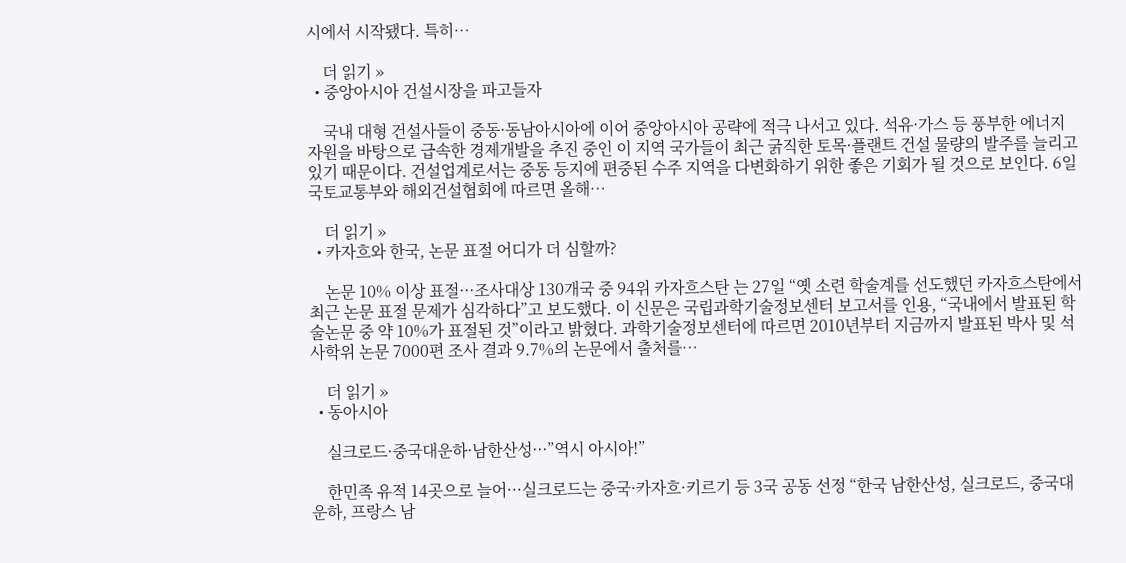시에서 시작됐다. 특히…

    더 읽기 »
  • 중앙아시아 건설시장을 파고들자

    국내 대형 건설사들이 중동·동남아시아에 이어 중앙아시아 공략에 적극 나서고 있다. 석유·가스 등 풍부한 에너지 자원을 바탕으로 급속한 경제개발을 추진 중인 이 지역 국가들이 최근 굵직한 토목·플랜트 건설 물량의 발주를 늘리고 있기 때문이다. 건설업계로서는 중동 등지에 편중된 수주 지역을 다변화하기 위한 좋은 기회가 될 것으로 보인다. 6일 국토교통부와 해외건설협회에 따르면 올해…

    더 읽기 »
  • 카자흐와 한국, 논문 표절 어디가 더 심할까?

    논문 10% 이상 표절···조사대상 130개국 중 94위 카자흐스탄 는 27일 “옛 소련 학술계를 선도했던 카자흐스탄에서 최근 논문 표절 문제가 심각하다”고 보도했다. 이 신문은 국립과학기술정보센터 보고서를 인용, “국내에서 발표된 학술논문 중 약 10%가 표절된 것”이라고 밝혔다. 과학기술정보센터에 따르면 2010년부터 지금까지 발표된 박사 및 석사학위 논문 7000편 조사 결과 9.7%의 논문에서 출처를…

    더 읽기 »
  • 동아시아

    실크로드·중국대운하·남한산성···”역시 아시아!”

    한민족 유적 14곳으로 늘어···실크로드는 중국·카자흐·키르기 등 3국 공동 선정 “한국 남한산성, 실크로드, 중국대운하, 프랑스 남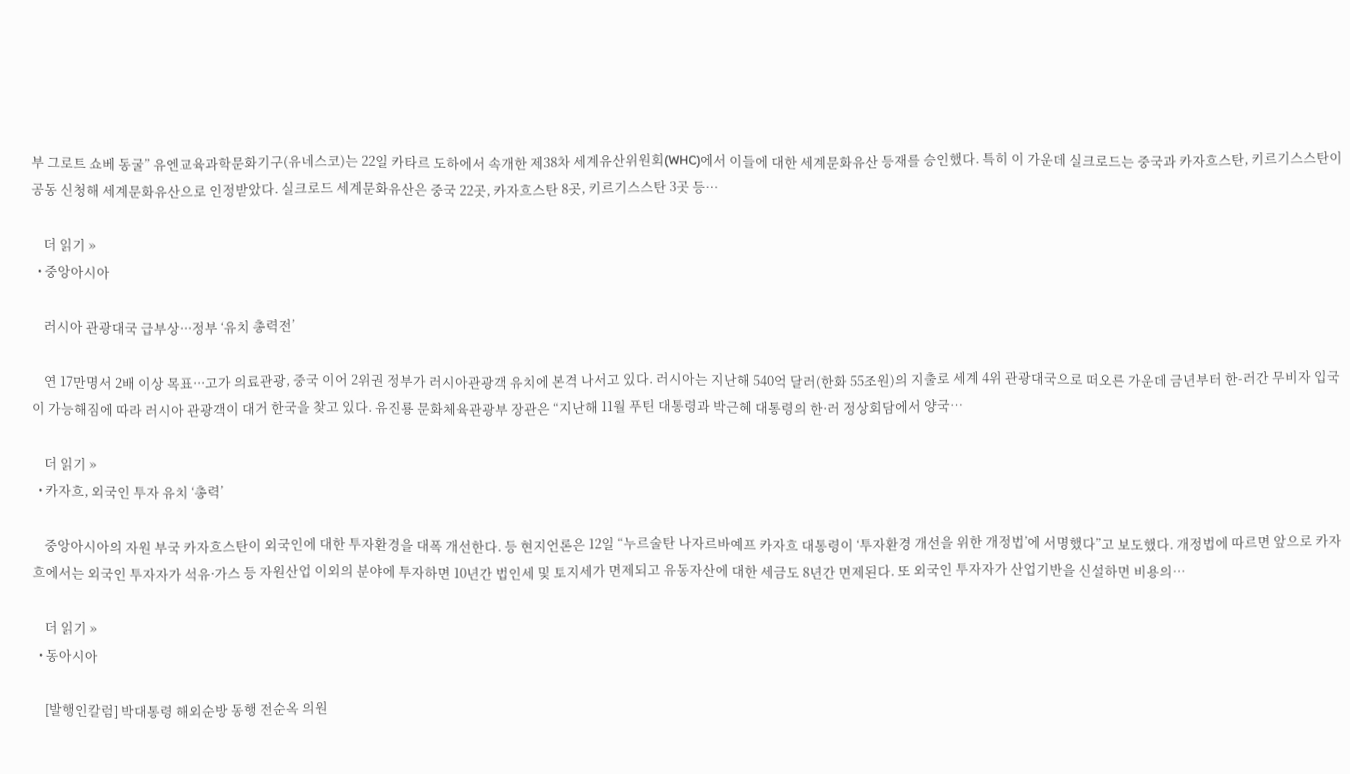부 그로트 쇼베 동굴” 유엔교육과학문화기구(유네스코)는 22일 카타르 도하에서 속개한 제38차 세계유산위원회(WHC)에서 이들에 대한 세계문화유산 등재를 승인했다. 특히 이 가운데 실크로드는 중국과 카자흐스탄, 키르기스스탄이 공동 신청해 세계문화유산으로 인정받았다. 실크로드 세계문화유산은 중국 22곳, 카자흐스탄 8곳, 키르기스스탄 3곳 등…

    더 읽기 »
  • 중앙아시아

    러시아 관광대국 급부상···정부 ‘유치 총력전’

    연 17만명서 2배 이상 목표···고가 의료관광, 중국 이어 2위권 정부가 러시아관광객 유치에 본격 나서고 있다. 러시아는 지난해 540억 달러(한화 55조원)의 지출로 세계 4위 관광대국으로 떠오른 가운데 금년부터 한-러간 무비자 입국이 가능해짐에 따라 러시아 관광객이 대거 한국을 찾고 있다. 유진룡 문화체육관광부 장관은 “지난해 11월 푸틴 대통령과 박근혜 대통령의 한·러 정상회담에서 양국…

    더 읽기 »
  • 카자흐, 외국인 투자 유치 ‘총력’

    중앙아시아의 자원 부국 카자흐스탄이 외국인에 대한 투자환경을 대폭 개선한다. 등 현지언론은 12일 “누르술탄 나자르바예프 카자흐 대통령이 ‘투자환경 개선을 위한 개정법’에 서명했다”고 보도했다. 개정법에 따르면 앞으로 카자흐에서는 외국인 투자자가 석유·가스 등 자원산업 이외의 분야에 투자하면 10년간 법인세 및 토지세가 면제되고 유동자산에 대한 세금도 8년간 면제된다. 또 외국인 투자자가 산업기반을 신설하면 비용의…

    더 읽기 »
  • 동아시아

    [발행인칼럼] 박대통령 해외순방 동행 전순옥 의원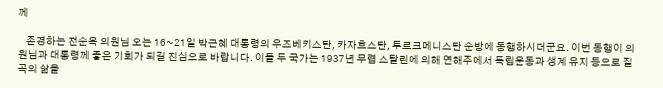께

    존경하는 전순옥 의원님 오는 16~21일 박근혜 대통령의 우즈베키스탄, 카자흐스탄, 투르크메니스탄 순방에 동행하시더군요. 이번 동행이 의원님과 대통령께 좋은 기회가 되길 진심으로 바랍니다. 이들 두 국가는 1937년 무렵 스탈린에 의해 연해주에서 독립운동과 생계 유지 등으로 질곡의 삶을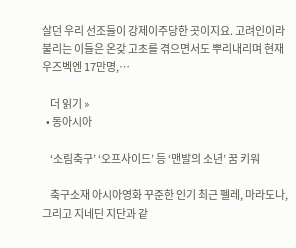살던 우리 선조들이 강제이주당한 곳이지요. 고려인이라 불리는 이들은 온갖 고초를 겪으면서도 뿌리내리며 현재 우즈벡엔 17만명,…

    더 읽기 »
  • 동아시아

    ‘소림축구’ ‘오프사이드’ 등 ‘맨발의 소년’ 꿈 키워

    축구소재 아시아영화 꾸준한 인기 최근 펠레, 마라도나, 그리고 지네딘 지단과 같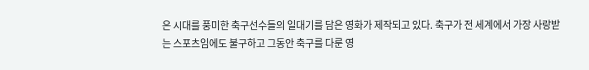은 시대를 풍미한 축구선수들의 일대기를 담은 영화가 제작되고 있다. 축구가 전 세계에서 가장 사랑받는 스포츠임에도 불구하고 그동안 축구를 다룬 영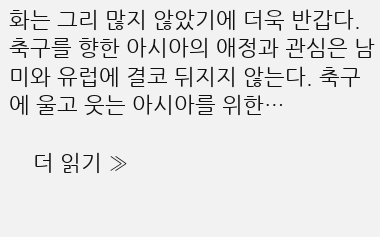화는 그리 많지 않았기에 더욱 반갑다. 축구를 향한 아시아의 애정과 관심은 남미와 유럽에 결코 뒤지지 않는다. 축구에 울고 웃는 아시아를 위한…

    더 읽기 »